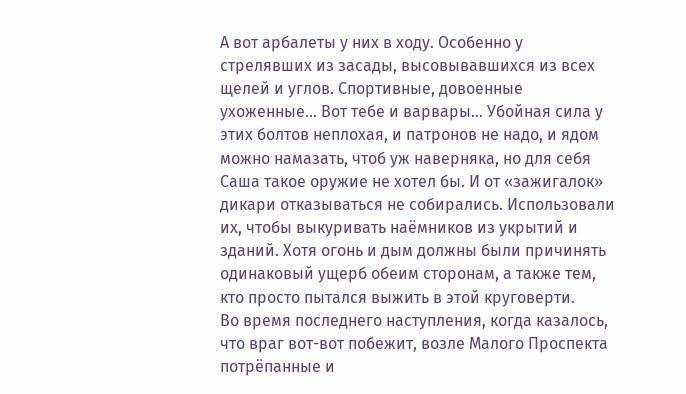А вот арбалеты у них в ходу. Особенно у стрелявших из засады, высовывавшихся из всех щелей и углов. Спортивные, довоенные ухоженные… Вот тебе и варвары… Убойная сила у этих болтов неплохая, и патронов не надо, и ядом можно намазать, чтоб уж наверняка, но для себя Саша такое оружие не хотел бы. И от «зажигалок» дикари отказываться не собирались. Использовали их, чтобы выкуривать наёмников из укрытий и зданий. Хотя огонь и дым должны были причинять одинаковый ущерб обеим сторонам, а также тем, кто просто пытался выжить в этой круговерти.
Во время последнего наступления, когда казалось, что враг вот-вот побежит, возле Малого Проспекта потрёпанные и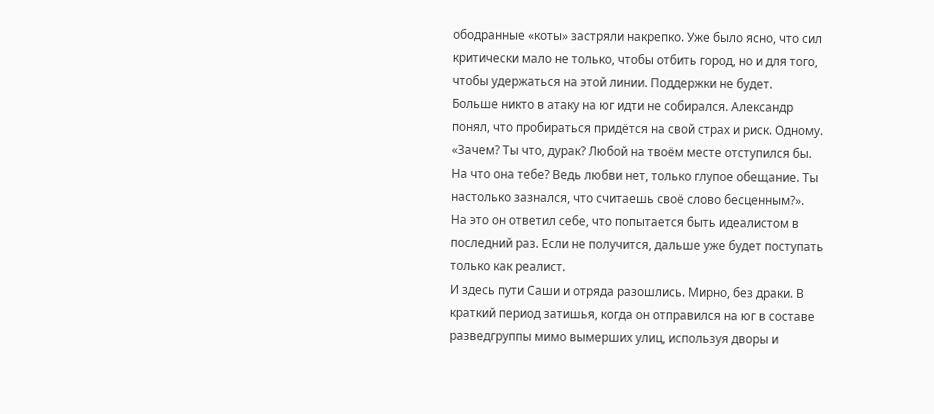ободранные «коты» застряли накрепко. Уже было ясно, что сил критически мало не только, чтобы отбить город, но и для того, чтобы удержаться на этой линии. Поддержки не будет.
Больше никто в атаку на юг идти не собирался. Александр понял, что пробираться придётся на свой страх и риск. Одному.
«Зачем? Ты что, дурак? Любой на твоём месте отступился бы. На что она тебе? Ведь любви нет, только глупое обещание. Ты настолько зазнался, что считаешь своё слово бесценным?».
На это он ответил себе, что попытается быть идеалистом в последний раз. Если не получится, дальше уже будет поступать только как реалист.
И здесь пути Саши и отряда разошлись. Мирно, без драки. В краткий период затишья, когда он отправился на юг в составе разведгруппы мимо вымерших улиц, используя дворы и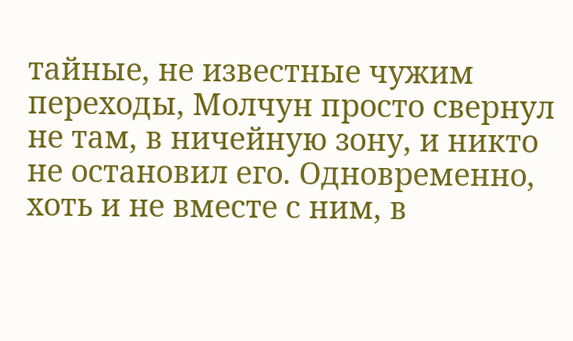тайные, не известные чужим переходы, Молчун просто свернул не там, в ничейную зону, и никто не остановил его. Одновременно, хоть и не вместе с ним, в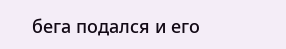бега подался и его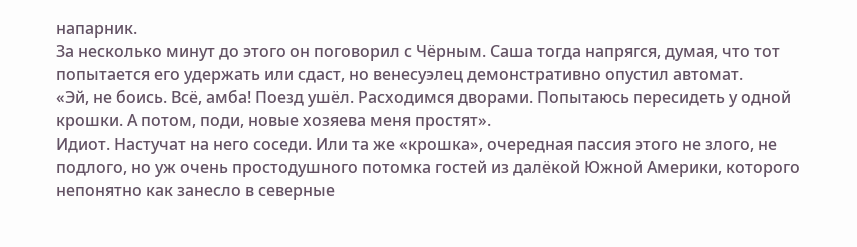напарник.
За несколько минут до этого он поговорил с Чёрным. Саша тогда напрягся, думая, что тот попытается его удержать или сдаст, но венесуэлец демонстративно опустил автомат.
«Эй, не боись. Всё, амба! Поезд ушёл. Расходимся дворами. Попытаюсь пересидеть у одной крошки. А потом, поди, новые хозяева меня простят».
Идиот. Настучат на него соседи. Или та же «крошка», очередная пассия этого не злого, не подлого, но уж очень простодушного потомка гостей из далёкой Южной Америки, которого непонятно как занесло в северные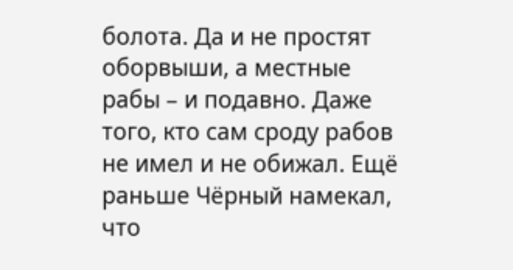болота. Да и не простят оборвыши, а местные рабы – и подавно. Даже того, кто сам сроду рабов не имел и не обижал. Ещё раньше Чёрный намекал, что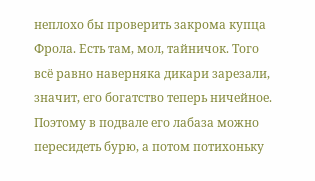неплохо бы проверить закрома купца Фрола. Есть там, мол, тайничок. Того всё равно наверняка дикари зарезали, значит, его богатство теперь ничейное. Поэтому в подвале его лабаза можно пересидеть бурю, а потом потихоньку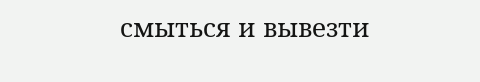смыться и вывезти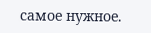самое нужное.